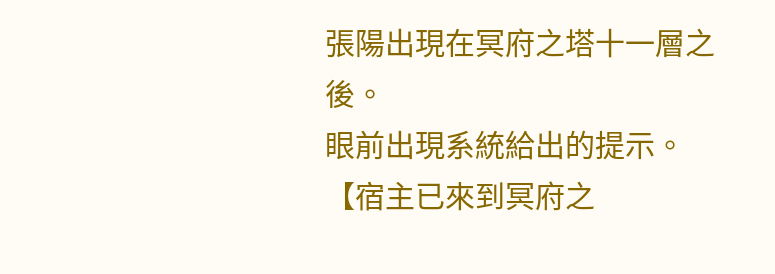張陽出現在冥府之塔十一層之後。
眼前出現系統給出的提示。
【宿主已來到冥府之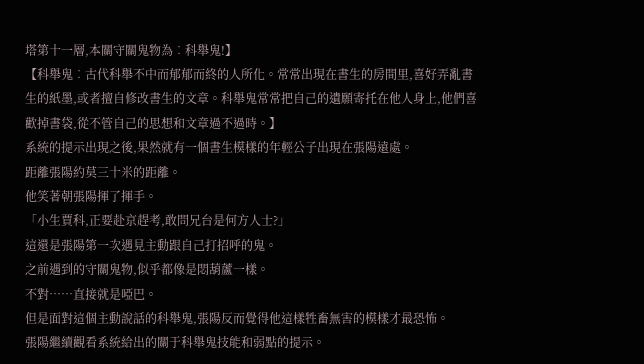塔第十一層,本關守關鬼物為︰科舉鬼!】
【科舉鬼︰古代科舉不中而郁郁而終的人所化。常常出現在書生的房間里,喜好弄亂書生的紙墨,或者擅自修改書生的文章。科舉鬼常常把自己的遺願寄托在他人身上,他們喜歡掉書袋,從不管自己的思想和文章過不過時。】
系統的提示出現之後,果然就有一個書生模樣的年輕公子出現在張陽遠處。
距離張陽約莫三十米的距離。
他笑著朝張陽揮了揮手。
「小生賈科,正要赴京趕考,敢問兄台是何方人士?」
這還是張陽第一次遇見主動跟自己打招呼的鬼。
之前遇到的守關鬼物,似乎都像是悶葫蘆一樣。
不對……直接就是啞巴。
但是面對這個主動說話的科舉鬼,張陽反而覺得他這樣牲畜無害的模樣才最恐怖。
張陽繼續觀看系統給出的關于科舉鬼技能和弱點的提示。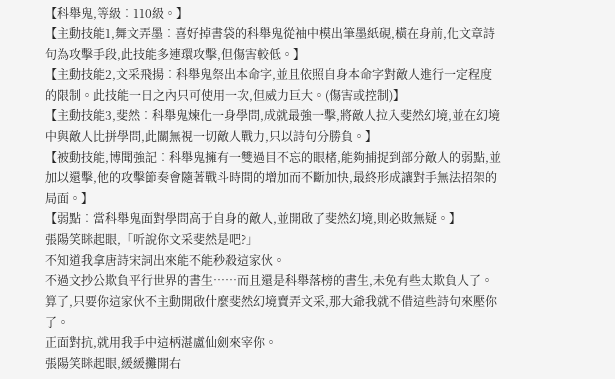【科舉鬼,等級︰110級。】
【主動技能1,舞文弄墨︰喜好掉書袋的科舉鬼從袖中模出筆墨紙硯,橫在身前,化文章詩句為攻擊手段,此技能多連環攻擊,但傷害較低。】
【主動技能2,文采飛揚︰科舉鬼祭出本命字,並且依照自身本命字對敵人進行一定程度的限制。此技能一日之內只可使用一次,但威力巨大。(傷害或控制)】
【主動技能3,斐然︰科舉鬼煉化一身學問,成就最強一擊,將敵人拉入斐然幻境,並在幻境中與敵人比拼學問,此關無視一切敵人戰力,只以詩句分勝負。】
【被動技能,博聞強記︰科舉鬼擁有一雙過目不忘的眼楮,能夠捕捉到部分敵人的弱點,並加以還擊,他的攻擊節奏會隨著戰斗時間的增加而不斷加快,最終形成讓對手無法招架的局面。】
【弱點︰當科舉鬼面對學問高于自身的敵人,並開啟了斐然幻境,則必敗無疑。】
張陽笑眯起眼,「听說你文采斐然是吧?」
不知道我拿唐詩宋詞出來能不能秒殺這家伙。
不過文抄公欺負平行世界的書生……而且還是科舉落榜的書生,未免有些太欺負人了。
算了,只要你這家伙不主動開啟什麼斐然幻境賣弄文采,那大爺我就不借這些詩句來壓你了。
正面對抗,就用我手中這柄湛盧仙劍來宰你。
張陽笑眯起眼,緩緩攤開右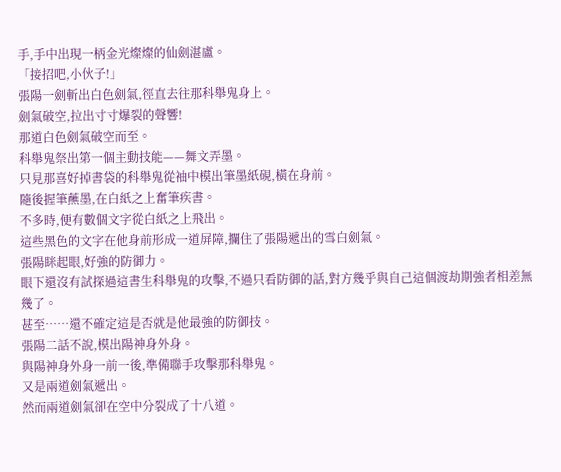手,手中出現一柄金光燦燦的仙劍湛盧。
「接招吧,小伙子!」
張陽一劍斬出白色劍氣,徑直去往那科舉鬼身上。
劍氣破空,拉出寸寸爆裂的聲響!
那道白色劍氣破空而至。
科舉鬼祭出第一個主動技能——舞文弄墨。
只見那喜好掉書袋的科舉鬼從袖中模出筆墨紙硯,橫在身前。
隨後握筆蘸墨,在白紙之上奮筆疾書。
不多時,便有數個文字從白紙之上飛出。
這些黑色的文字在他身前形成一道屏障,攔住了張陽遞出的雪白劍氣。
張陽眯起眼,好強的防御力。
眼下還沒有試探過這書生科舉鬼的攻擊,不過只看防御的話,對方幾乎與自己這個渡劫期強者相差無幾了。
甚至……還不確定這是否就是他最強的防御技。
張陽二話不說,模出陽神身外身。
與陽神身外身一前一後,準備聯手攻擊那科舉鬼。
又是兩道劍氣遞出。
然而兩道劍氣卻在空中分裂成了十八道。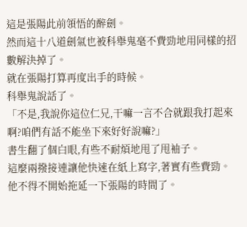這是張陽此前領悟的醉劍。
然而這十八道劍氣也被科舉鬼毫不費勁地用同樣的招數解決掉了。
就在張陽打算再度出手的時候。
科舉鬼說話了。
「不是,我說你這位仁兄,干嘛一言不合就跟我打起來啊?咱們有話不能坐下來好好說嘛?」
書生翻了個白眼,有些不耐煩地甩了甩袖子。
這麼兩撥接連讓他快速在紙上寫字,著實有些費勁。
他不得不開始拖延一下張陽的時間了。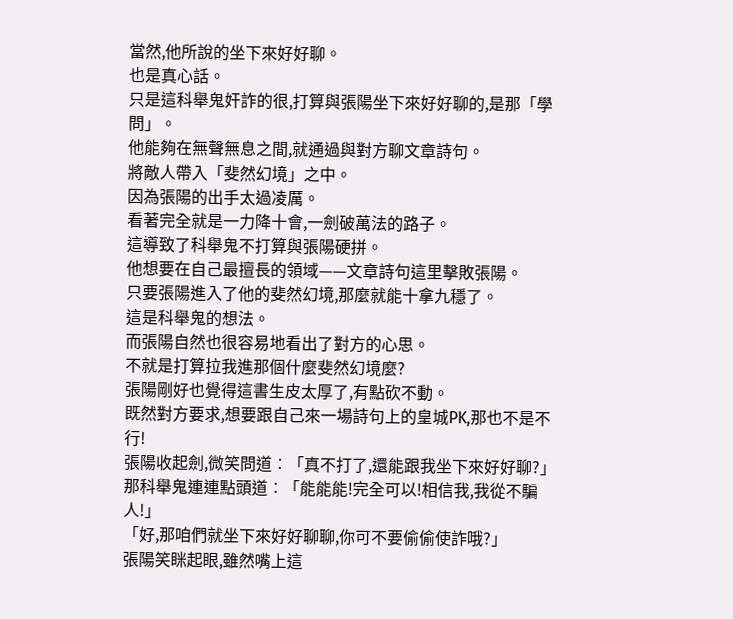當然,他所說的坐下來好好聊。
也是真心話。
只是這科舉鬼奸詐的很,打算與張陽坐下來好好聊的,是那「學問」。
他能夠在無聲無息之間,就通過與對方聊文章詩句。
將敵人帶入「斐然幻境」之中。
因為張陽的出手太過凌厲。
看著完全就是一力降十會,一劍破萬法的路子。
這導致了科舉鬼不打算與張陽硬拼。
他想要在自己最擅長的領域——文章詩句這里擊敗張陽。
只要張陽進入了他的斐然幻境,那麼就能十拿九穩了。
這是科舉鬼的想法。
而張陽自然也很容易地看出了對方的心思。
不就是打算拉我進那個什麼斐然幻境麼?
張陽剛好也覺得這書生皮太厚了,有點砍不動。
既然對方要求,想要跟自己來一場詩句上的皇城PK,那也不是不行!
張陽收起劍,微笑問道︰「真不打了,還能跟我坐下來好好聊?」
那科舉鬼連連點頭道︰「能能能!完全可以!相信我,我從不騙人!」
「好,那咱們就坐下來好好聊聊,你可不要偷偷使詐哦?」
張陽笑眯起眼,雖然嘴上這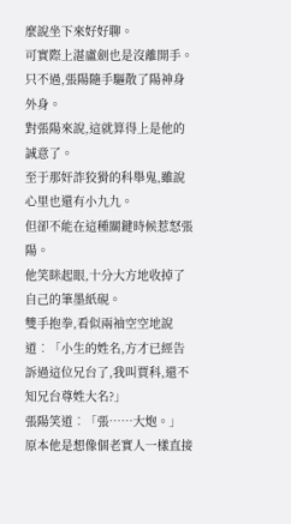麼說坐下來好好聊。
可實際上湛盧劍也是沒離開手。
只不過,張陽隨手驅散了陽神身外身。
對張陽來說,這就算得上是他的誠意了。
至于那奸詐狡猾的科舉鬼,雖說心里也還有小九九。
但卻不能在這種關鍵時候惹怒張陽。
他笑眯起眼,十分大方地收掉了自己的筆墨紙硯。
雙手抱拳,看似兩袖空空地說道︰「小生的姓名,方才已經告訴過這位兄台了,我叫賈科,還不知兄台尊姓大名?」
張陽笑道︰「張……大炮。」
原本他是想像個老實人一樣直接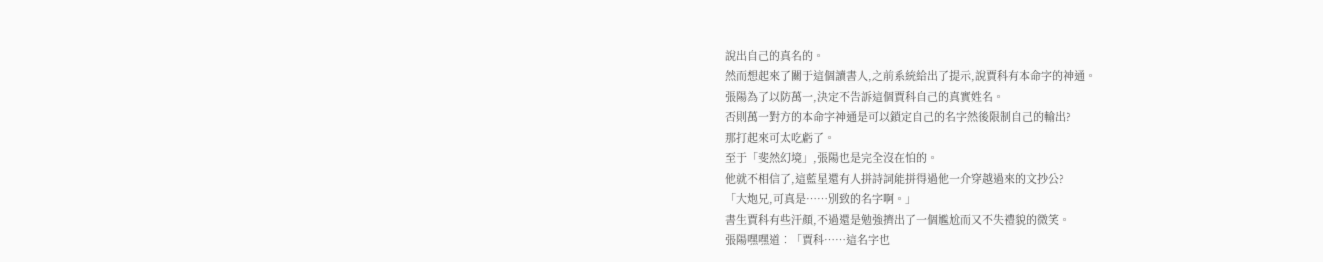說出自己的真名的。
然而想起來了關于這個讀書人,之前系統給出了提示,說賈科有本命字的神通。
張陽為了以防萬一,決定不告訴這個賈科自己的真實姓名。
否則萬一對方的本命字神通是可以鎖定自己的名字然後限制自己的輸出?
那打起來可太吃虧了。
至于「斐然幻境」,張陽也是完全沒在怕的。
他就不相信了,這藍星還有人拼詩詞能拼得過他一介穿越過來的文抄公?
「大炮兄,可真是……別致的名字啊。」
書生賈科有些汗顏,不過還是勉強擠出了一個尷尬而又不失禮貌的微笑。
張陽嘿嘿道︰「賈科……這名字也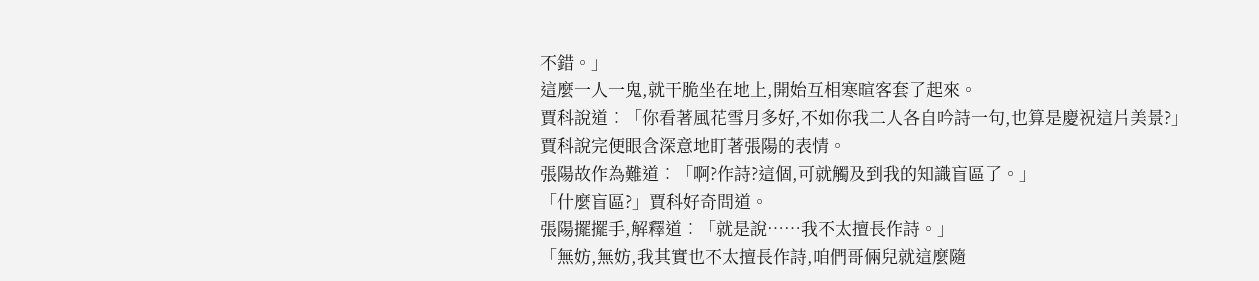不錯。」
這麼一人一鬼,就干脆坐在地上,開始互相寒暄客套了起來。
賈科說道︰「你看著風花雪月多好,不如你我二人各自吟詩一句,也算是慶祝這片美景?」
賈科說完便眼含深意地盯著張陽的表情。
張陽故作為難道︰「啊?作詩?這個,可就觸及到我的知識盲區了。」
「什麼盲區?」賈科好奇問道。
張陽擺擺手,解釋道︰「就是說……我不太擅長作詩。」
「無妨,無妨,我其實也不太擅長作詩,咱們哥倆兒就這麼隨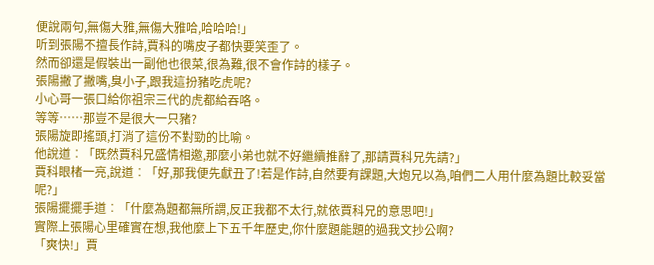便說兩句,無傷大雅,無傷大雅哈,哈哈哈!」
听到張陽不擅長作詩,賈科的嘴皮子都快要笑歪了。
然而卻還是假裝出一副他也很菜,很為難,很不會作詩的樣子。
張陽撇了撇嘴,臭小子,跟我這扮豬吃虎呢?
小心哥一張口給你祖宗三代的虎都給吞咯。
等等……那豈不是很大一只豬?
張陽旋即搖頭,打消了這份不對勁的比喻。
他說道︰「既然賈科兄盛情相邀,那麼小弟也就不好繼續推辭了,那請賈科兄先請?」
賈科眼楮一亮,說道︰「好,那我便先獻丑了!若是作詩,自然要有課題,大炮兄以為,咱們二人用什麼為題比較妥當呢?」
張陽擺擺手道︰「什麼為題都無所謂,反正我都不太行,就依賈科兄的意思吧!」
實際上張陽心里確實在想,我他麼上下五千年歷史,你什麼題能題的過我文抄公啊?
「爽快!」賈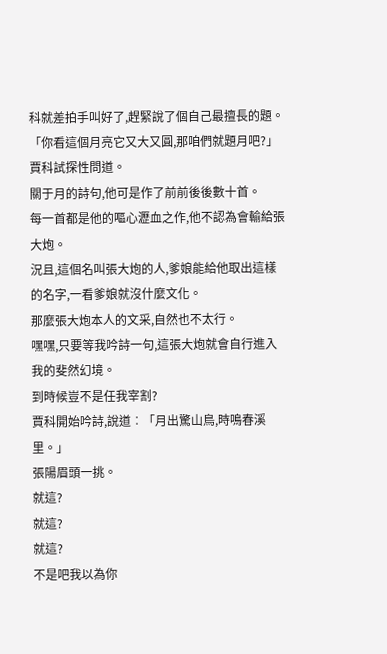科就差拍手叫好了,趕緊說了個自己最擅長的題。
「你看這個月亮它又大又圓,那咱們就題月吧?」
賈科試探性問道。
關于月的詩句,他可是作了前前後後數十首。
每一首都是他的嘔心瀝血之作,他不認為會輸給張大炮。
況且,這個名叫張大炮的人,爹娘能給他取出這樣的名字,一看爹娘就沒什麼文化。
那麼張大炮本人的文采,自然也不太行。
嘿嘿,只要等我吟詩一句,這張大炮就會自行進入我的斐然幻境。
到時候豈不是任我宰割?
賈科開始吟詩,說道︰「月出驚山鳥,時鳴春溪里。」
張陽眉頭一挑。
就這?
就這?
就這?
不是吧我以為你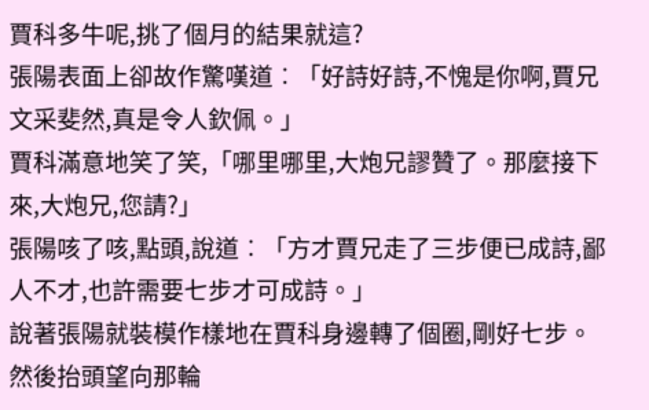賈科多牛呢,挑了個月的結果就這?
張陽表面上卻故作驚嘆道︰「好詩好詩,不愧是你啊,賈兄文采斐然,真是令人欽佩。」
賈科滿意地笑了笑,「哪里哪里,大炮兄謬贊了。那麼接下來,大炮兄,您請?」
張陽咳了咳,點頭,說道︰「方才賈兄走了三步便已成詩,鄙人不才,也許需要七步才可成詩。」
說著張陽就裝模作樣地在賈科身邊轉了個圈,剛好七步。
然後抬頭望向那輪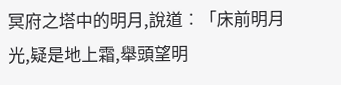冥府之塔中的明月,說道︰「床前明月光,疑是地上霜,舉頭望明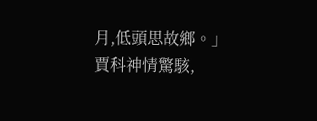月,低頭思故鄉。」
賈科神情驚駭,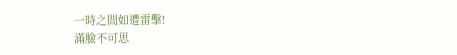一時之間如遭雷擊!
滿臉不可思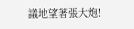議地望著張大炮!